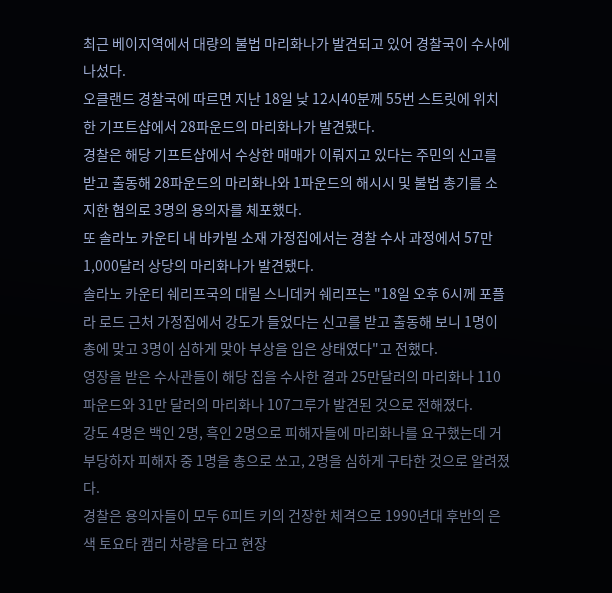최근 베이지역에서 대량의 불법 마리화나가 발견되고 있어 경찰국이 수사에 나섰다.
오클랜드 경찰국에 따르면 지난 18일 낮 12시40분께 55번 스트릿에 위치한 기프트샵에서 28파운드의 마리화나가 발견됐다.
경찰은 해당 기프트샵에서 수상한 매매가 이뤄지고 있다는 주민의 신고를 받고 출동해 28파운드의 마리화나와 1파운드의 해시시 및 불법 총기를 소지한 혐의로 3명의 용의자를 체포했다.
또 솔라노 카운티 내 바카빌 소재 가정집에서는 경찰 수사 과정에서 57만1,000달러 상당의 마리화나가 발견됐다.
솔라노 카운티 쉐리프국의 대릴 스니데커 쉐리프는 "18일 오후 6시께 포플라 로드 근처 가정집에서 강도가 들었다는 신고를 받고 출동해 보니 1명이 총에 맞고 3명이 심하게 맞아 부상을 입은 상태였다"고 전했다.
영장을 받은 수사관들이 해당 집을 수사한 결과 25만달러의 마리화나 110파운드와 31만 달러의 마리화나 107그루가 발견된 것으로 전해졌다.
강도 4명은 백인 2명, 흑인 2명으로 피해자들에 마리화나를 요구했는데 거부당하자 피해자 중 1명을 총으로 쏘고, 2명을 심하게 구타한 것으로 알려졌다.
경찰은 용의자들이 모두 6피트 키의 건장한 체격으로 1990년대 후반의 은색 토요타 캠리 차량을 타고 현장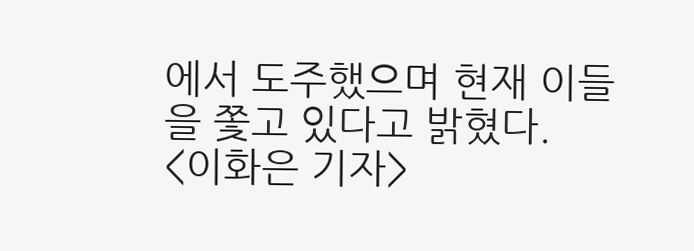에서 도주했으며 현재 이들을 쫓고 있다고 밝혔다.
<이화은 기자>